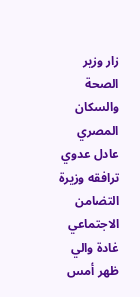زار وزير الصحة والسكان المصري عادل عدوي ترافقه وزيرة التضامن الاجتماعي غادة والي ظهر أمس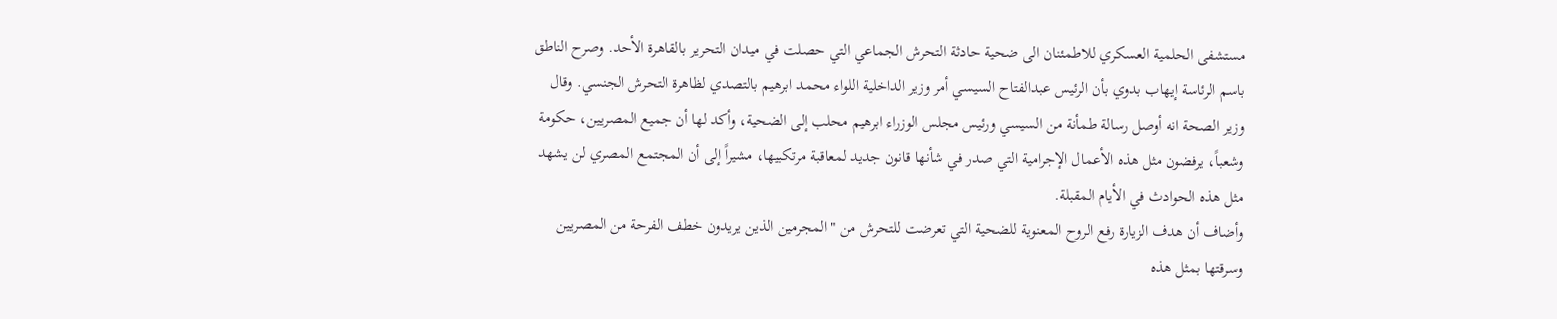مستشفى الحلمية العسكري للاطمئنان الى ضحية حادثة التحرش الجماعي التي حصلت في ميدان التحرير بالقاهرة الأحد. وصرح الناطق باسم الرئاسة إيهاب بدوي بأن الرئيس عبدالفتاح السيسي أمر وزير الداخلية اللواء محمد ابرهيم بالتصدي لظاهرة التحرش الجنسي. وقال وزير الصحة انه أوصل رسالة طمأنة من السيسي ورئيس مجلس الوزراء ابرهيم محلب إلى الضحية، وأكد لها أن جميع المصريين، حكومة وشعباً، يرفضون مثل هذه الأعمال الإجرامية التي صدر في شأنها قانون جديد لمعاقبة مرتكبيها، مشيراً إلى أن المجتمع المصري لن يشهد مثل هذه الحوادث في الأيام المقبلة.
وأضاف أن هدف الزيارة رفع الروح المعنوية للضحية التي تعرضت للتحرش من "المجرمين الذين يريدون خطف الفرحة من المصريين وسرقتها بمثل هذه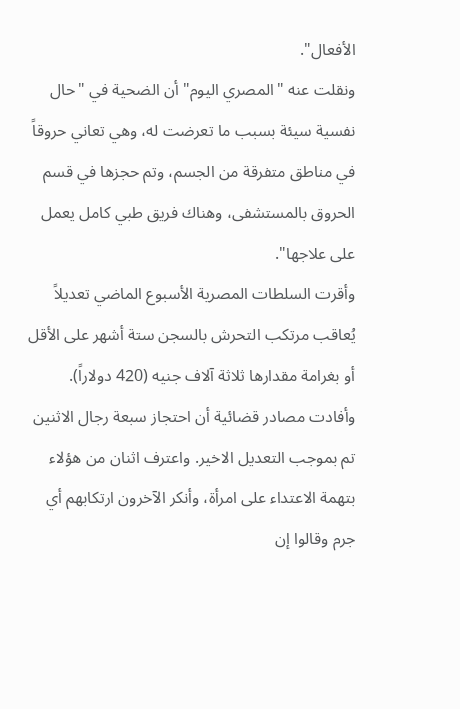الأفعال".
ونقلت عنه "المصري اليوم" أن الضحية في "حال نفسية سيئة بسبب ما تعرضت له، وهي تعاني حروقاً في مناطق متفرقة من الجسم، وتم حجزها في قسم الحروق بالمستشفى، وهناك فريق طبي كامل يعمل على علاجها".
وأقرت السلطات المصرية الأسبوع الماضي تعديلاً يُعاقب مرتكب التحرش بالسجن ستة أشهر على الأقل أو بغرامة مقدارها ثلاثة آلاف جنيه (420 دولاراً). وأفادت مصادر قضائية أن احتجاز سبعة رجال الاثنين تم بموجب التعديل الاخير. واعترف اثنان من هؤلاء بتهمة الاعتداء على امرأة، وأنكر الآخرون ارتكابهم أي جرم وقالوا إن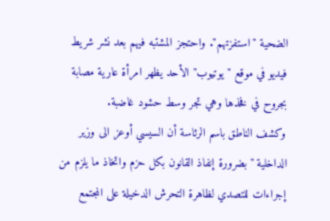الضحية "استفزتهم". واحتجز المشتبه فيهم بعد نشر شريط فيديو في موقع "يوتيوب" الأحد يظهر امرأة عارية مصابة بجروح في فخذها وهي تجر وسط حشود غاضبة.
وكشف الناطق باسم الرئاسة أن السيسي أوعز الى وزير الداخلية "بضرورة إنفاذ القانون بكل حزم واتخاذ ما يلزم من إجراءات للتصدي لظاهرة التحرش الدخيلة على المجتمع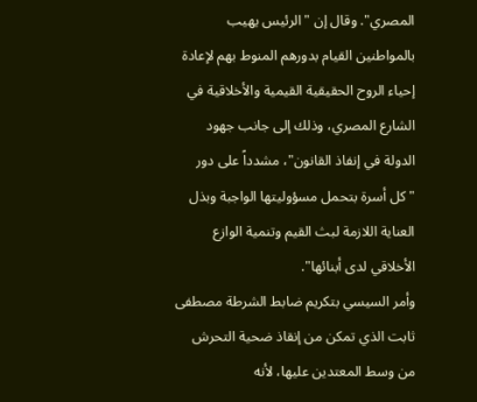المصري". وقال إن "الرئيس يهيب بالمواطنين القيام بدورهم المنوط بهم لإعادة إحياء الروح الحقيقية القيمية والأخلاقية في الشارع المصري، وذلك إلى جانب جهود الدولة في إنفاذ القانون"، مشدداً على دور "كل أسرة بتحمل مسؤوليتها الواجبة وبذل العناية اللازمة لبث القيم وتنمية الوازع الأخلاقي لدى أبنائها".
وأمر السيسي بتكريم ضابط الشرطة مصطفى ثابت الذي تمكن من إنقاذ ضحية التحرش من وسط المعتدين عليها، لأنه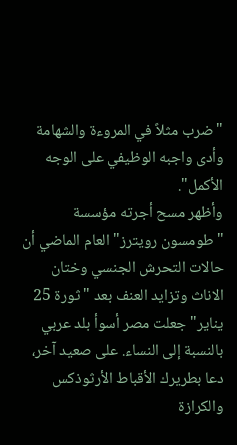"ضرب مثلاً في المروءة والشهامة وأدى واجبه الوظيفي على الوجه الأكمل".
وأظهر مسح أجرته مؤسسة "طومسون رويترز" العام الماضي أن حالات التحرش الجنسي وختان الاناث وتزايد العنف بعد "ثورة 25 يناير" جعلت مصر أسوأ بلد عربي بالنسبة إلى النساء. على صعيد آخر، دعا بطريرك الأقباط الأرثوذكس والكرازة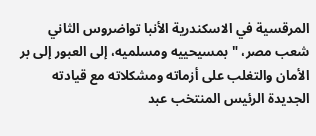المرقسية في الاسكندرية الأنبا تواضروس الثاني شعب مصر، "بمسيحييه ومسلميه، إلى العبور إلى بر الأمان والتغلب على أزماته ومشكلاته مع قيادته الجديدة الرئيس المنتخب عبد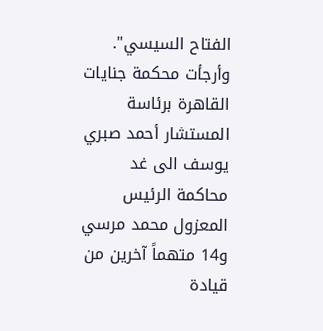الفتاح السيسي".
وأرجأت محكمة جنايات القاهرة برئاسة المستشار أحمد صبري يوسف الى غد محاكمة الرئيس المعزول محمد مرسي و14 متهماً آخرين من قيادة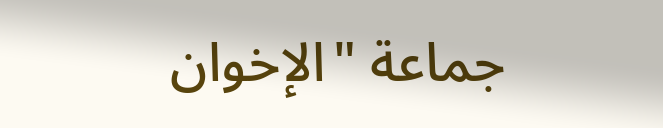جماعة "الإخوان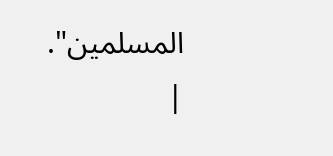المسلمين".
|